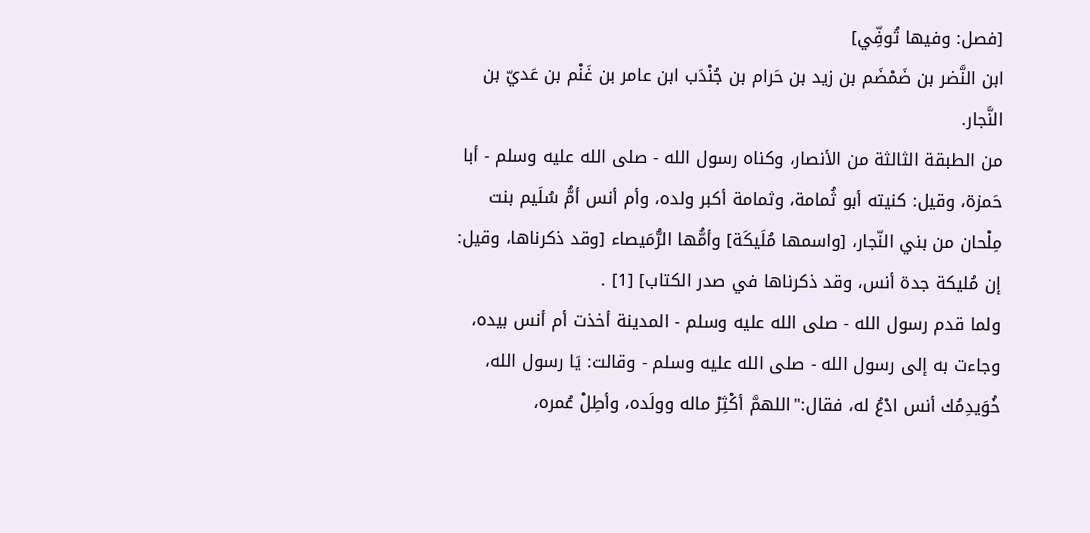[فصل: وفيها تُوفِّي]
ابن النَّضر بن ضَمْضَم بن زيد بن حَرام بن جُنْدَب ابن عامر بن غَنْم بن عَديّ بن النَّجار.
من الطبقة الثالثة من الأنصار، وكناه رسول الله - صلى الله عليه وسلم - أبا حَمزة، وقيل: كنيته أبو ثُمامة، وثمامة أكبر ولده، وأم أنس أمُّ سُلَيم بنت مِلْحان من بني النّجار، [واسمها مُلَيكَة] وأمُّها الرُّمَيصاء [وقد ذكرناها، وقيل: إن مُليكة جدة أنس، وقد ذكرناها في صدر الكتاب] [1] .
ولما قدم رسول الله - صلى الله عليه وسلم - المدينة أخذت أم أنس بيده، وجاءت به إلى رسول الله - صلى الله عليه وسلم - وقالت: يَا رسول الله، خُوَيدِمُك أنس ادْعُ له، فقال:"اللهمَّ أكْثِرْ ماله وولَده، وأطِلْ عُمره،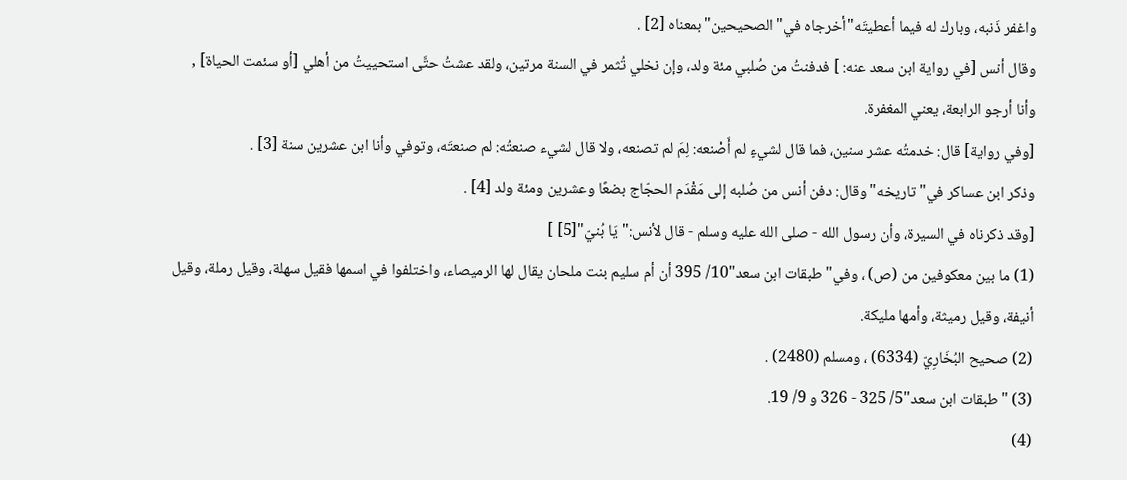واغفر ذَنبه، وبارك له فيما أعطيتَه"أخرجاه في"الصحيحين"بمعناه [2] .
وقال أنس [في رواية ابن سعد عنه: ] فدفنتُ من صُلبي مئة ولد، وإن نخلي تُثمر في السنة مرتين، ولقد عشتُ حتَّى استحييتُ من أهلي [أو سئمت الحياة] , وأنا أرجو الرابعة، يعني المغفرة.
[وفي رواية] قال: خدمتُه عشر سنين، فما قال لشيءٍ لم أَصْنعه: لِمَ لم تصنعه، ولا قال لشيء صنعتُه: لم صنعتَه، وتوفي وأنا ابن عشرين سنة [3] .
وذكر ابن عساكر في"تاريخه"وقال: دفن أنس من صُلبه إلى مَقْدَم الحجّاج بضعًا وعشرين ومئة ولد [4] .
[وقد ذكرناه في السيرة، وأن رسول الله - صلى الله عليه وسلم - قال لأنس:"يَا بُنيّ"[5] ]
(1) ما بين معكوفين من (ص) ، وفي"طبقات ابن سعد"10/ 395 أن أم سليم بنت ملحان يقال لها الرميصاء، واختلفوا في اسمها فقيل سهلة، وقيل رملة، وقيل أنيفة، وقيل رميثة، وأمها مليكة.
(2) صحيح البُخَارِيّ (6334) ، ومسلم (2480) .
(3) "طبقات ابن سعد"5/ 325 - 326 و 9/ 19.
(4)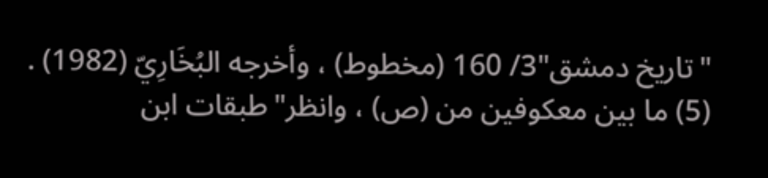"تاريخ دمشق"3/ 160 (مخطوط) ، وأخرجه البُخَارِيّ (1982) .
(5) ما بين معكوفين من (ص) ، وانظر"طبقات ابن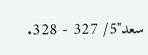سعد"5/ 327 - 328.